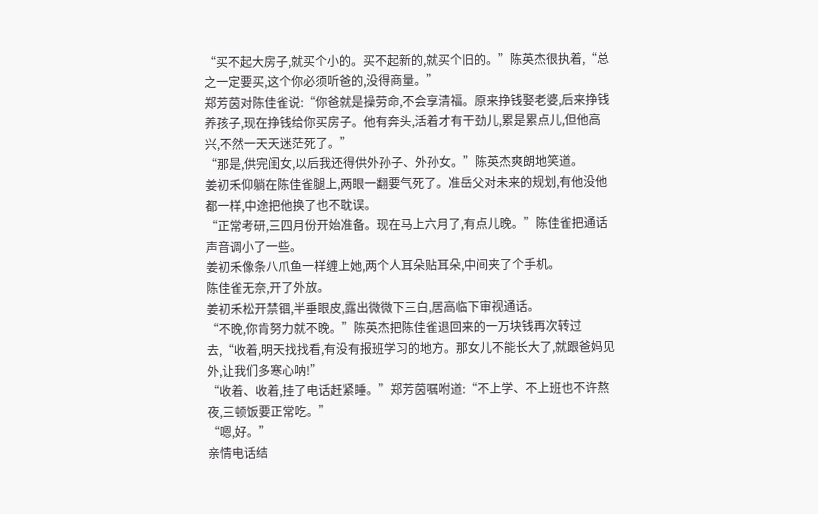“买不起大房子,就买个小的。买不起新的,就买个旧的。”陈英杰很执着,“总之一定要买,这个你必须听爸的,没得商量。”
郑芳茵对陈佳雀说:“你爸就是操劳命,不会享清福。原来挣钱娶老婆,后来挣钱养孩子,现在挣钱给你买房子。他有奔头,活着才有干劲儿,累是累点儿,但他高兴,不然一天天迷茫死了。”
“那是,供完闺女,以后我还得供外孙子、外孙女。”陈英杰爽朗地笑道。
姜初禾仰躺在陈佳雀腿上,两眼一翻要气死了。准岳父对未来的规划,有他没他都一样,中途把他换了也不耽误。
“正常考研,三四月份开始准备。现在马上六月了,有点儿晚。”陈佳雀把通话声音调小了一些。
姜初禾像条八爪鱼一样缠上她,两个人耳朵贴耳朵,中间夹了个手机。
陈佳雀无奈,开了外放。
姜初禾松开禁锢,半垂眼皮,露出微微下三白,居高临下审视通话。
“不晚,你肯努力就不晚。”陈英杰把陈佳雀退回来的一万块钱再次转过去,“收着,明天找找看,有没有报班学习的地方。那女儿不能长大了,就跟爸妈见外,让我们多寒心呐!”
“收着、收着,挂了电话赶紧睡。”郑芳茵嘱咐道:“不上学、不上班也不许熬夜,三顿饭要正常吃。”
“嗯,好。”
亲情电话结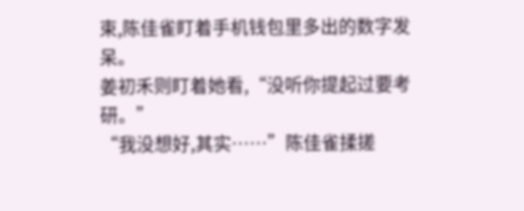束,陈佳雀盯着手机钱包里多出的数字发呆。
姜初禾则盯着她看,“没听你提起过要考研。”
“我没想好,其实……”陈佳雀揉搓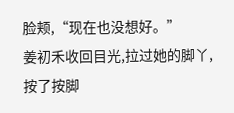脸颊,“现在也没想好。”
姜初禾收回目光,拉过她的脚丫,按了按脚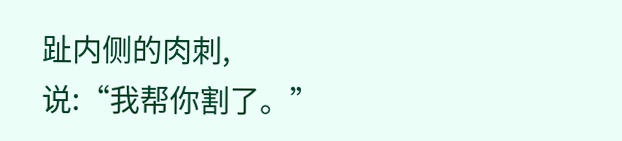趾内侧的肉刺,说:“我帮你割了。”